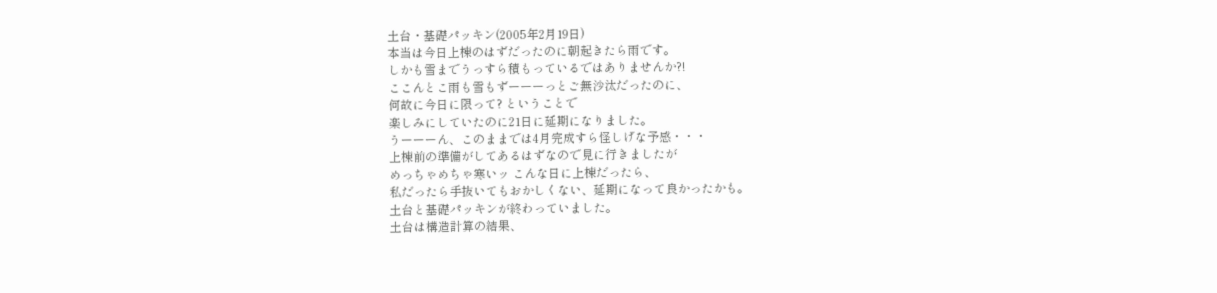土台・基礎パッキン(2005年2月19日)
本当は今日上棟のはずだったのに朝起きたら雨です。
しかも雪までうっすら積もっているではありませんか?!
ここんとこ雨も雪もずーーーっとご無沙汰だったのに、
何故に今日に限って? ということで
楽しみにしていたのに21日に延期になりました。
うーーーん、このままでは4月完成すら怪しげな予感・・・
上棟前の準備がしてあるはずなので見に行きましたが
めっちゃめちゃ寒いッ こんな日に上棟だったら、
私だったら手抜いてもおかしくない、延期になって良かったかも。
土台と基礎パッキンが終わっていました。
土台は構造計算の結果、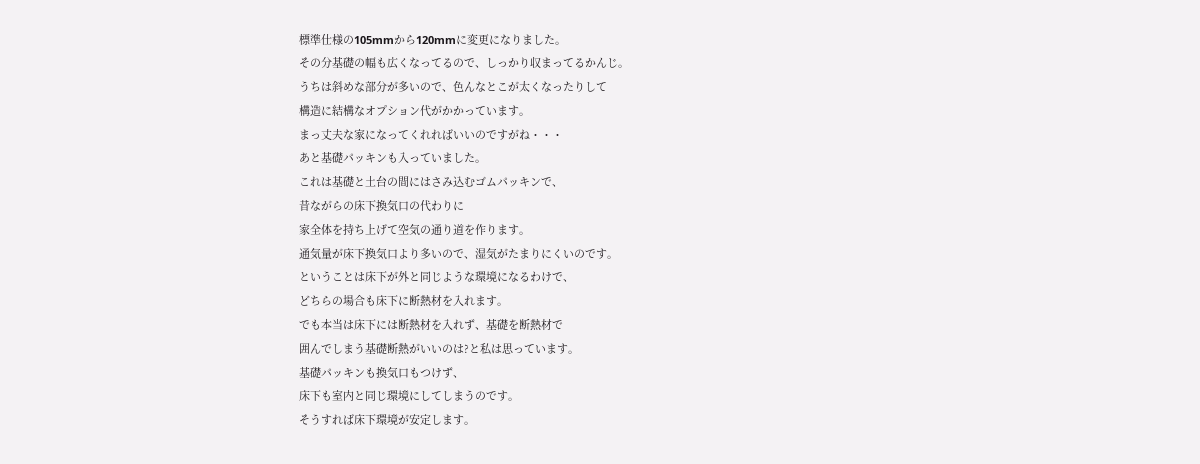標準仕様の105mmから120mmに変更になりました。
その分基礎の幅も広くなってるので、しっかり収まってるかんじ。
うちは斜めな部分が多いので、色んなとこが太くなったりして
構造に結構なオプション代がかかっています。
まっ丈夫な家になってくれればいいのですがね・・・
あと基礎パッキンも入っていました。
これは基礎と土台の間にはさみ込むゴムパッキンで、
昔ながらの床下換気口の代わりに
家全体を持ち上げて空気の通り道を作ります。
通気量が床下換気口より多いので、湿気がたまりにくいのです。
ということは床下が外と同じような環境になるわけで、
どちらの場合も床下に断熱材を入れます。
でも本当は床下には断熱材を入れず、基礎を断熱材で
囲んでしまう基礎断熱がいいのは?と私は思っています。
基礎パッキンも換気口もつけず、
床下も室内と同じ環境にしてしまうのです。
そうすれば床下環境が安定します。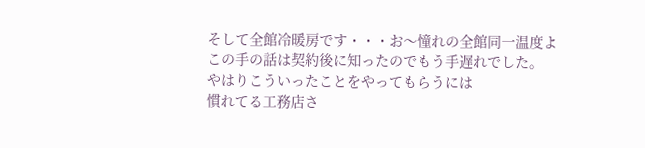そして全館冷暖房です・・・お〜憧れの全館同一温度よ
この手の話は契約後に知ったのでもう手遅れでした。
やはりこういったことをやってもらうには
慣れてる工務店さ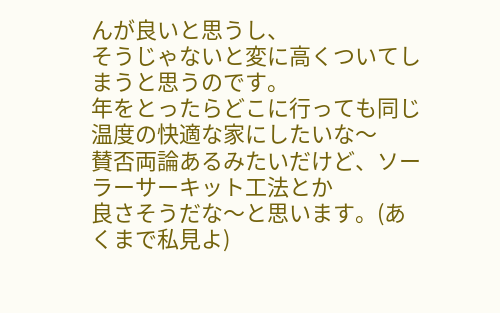んが良いと思うし、
そうじゃないと変に高くついてしまうと思うのです。
年をとったらどこに行っても同じ温度の快適な家にしたいな〜
賛否両論あるみたいだけど、ソーラーサーキット工法とか
良さそうだな〜と思います。(あくまで私見よ)